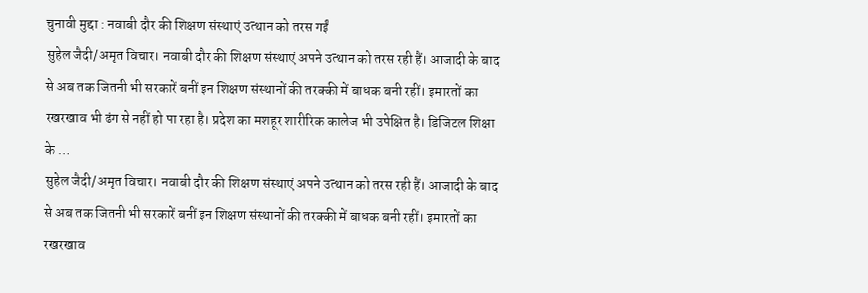चुनावी मुद्दा : नवाबी दौर की शिक्षण संस्थाएं उत्थान को तरस गईं
सुहेल जैदी/अमृत विचार। नवाबी दौर की शिक्षण संस्थाएं अपने उत्थान को तरस रही हैं। आजादी के बाद से अब तक जितनी भी सरकारें बनीं इन शिक्षण संस्थानों की तरक्की में बाधक बनी रहीं। इमारतों का रखरखाव भी ढंग से नहीं हो पा रहा है। प्रदेश का मशहूर शारीरिक कालेज भी उपेक्षित है। डिजिटल शिक्षा के …
सुहेल जैदी/अमृत विचार। नवाबी दौर की शिक्षण संस्थाएं अपने उत्थान को तरस रही हैं। आजादी के बाद से अब तक जितनी भी सरकारें बनीं इन शिक्षण संस्थानों की तरक्की में बाधक बनी रहीं। इमारतों का रखरखाव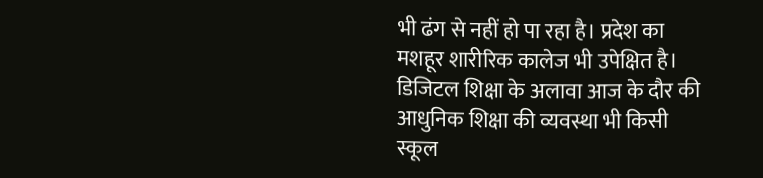भी ढंग से नहीं हो पा रहा है। प्रदेश का मशहूर शारीरिक कालेज भी उपेक्षित है। डिजिटल शिक्षा के अलावा आज के दौर की आधुनिक शिक्षा की व्यवस्था भी किसी स्कूल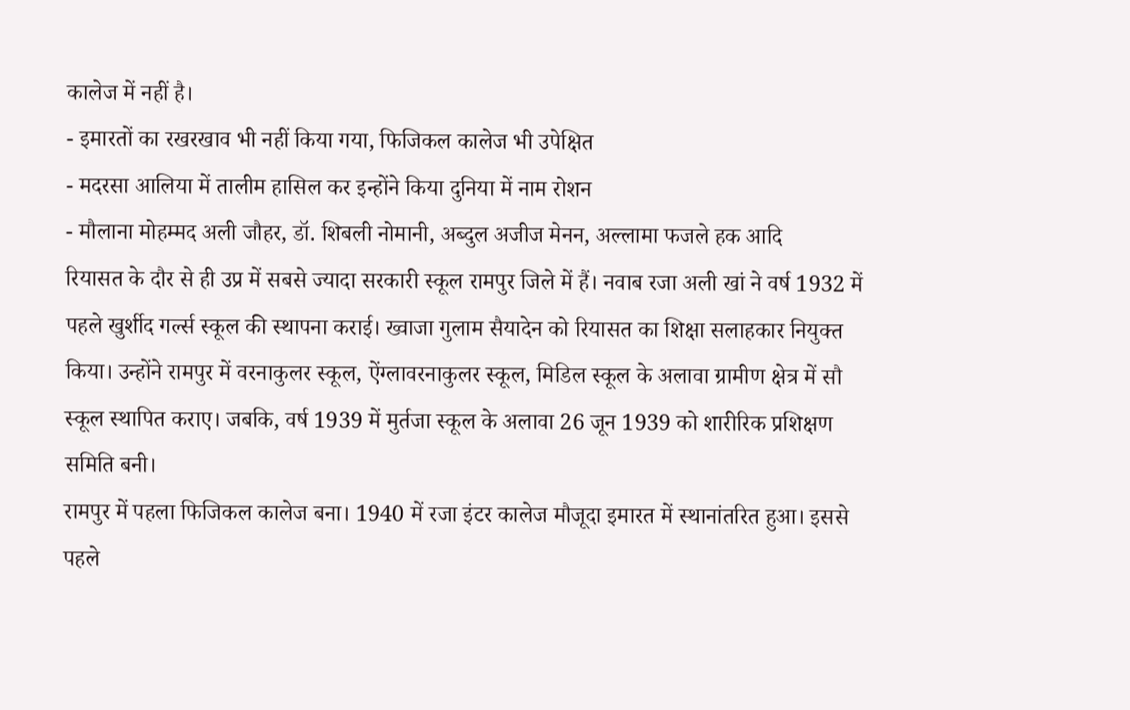कालेज में नहीं है।
- इमारतों का रखरखाव भी नहीं किया गया, फिजिकल कालेज भी उपेक्षित
- मदरसा आलिया में तालीम हासिल कर इन्होंने किया दुनिया में नाम रोशन
- मौलाना मोहम्मद अली जौहर, डॉ. शिबली नोमानी, अब्दुल अजीज मेनन, अल्लामा फजले हक आदि
रियासत के दौर से ही उप्र में सबसे ज्यादा सरकारी स्कूल रामपुर जिले में हैं। नवाब रजा अली खां ने वर्ष 1932 में पहले खुर्शीद गर्ल्स स्कूल की स्थापना कराई। ख्वाजा गुलाम सैयादेन को रियासत का शिक्षा सलाहकार नियुक्त किया। उन्होंने रामपुर में वरनाकुलर स्कूल, ऐंग्लावरनाकुलर स्कूल, मिडिल स्कूल के अलावा ग्रामीण क्षेत्र में सौ स्कूल स्थापित कराए। जबकि, वर्ष 1939 में मुर्तजा स्कूल के अलावा 26 जून 1939 को शारीरिक प्रशिक्षण समिति बनी।
रामपुर में पहला फिजिकल कालेज बना। 1940 में रजा इंटर कालेज मौजूदा इमारत में स्थानांतरित हुआ। इससे पहले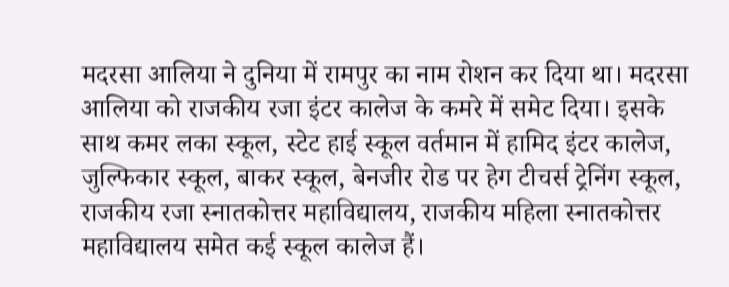मदरसा आलिया ने दुनिया में रामपुर का नाम रोशन कर दिया था। मदरसा आलिया को राजकीय रजा इंटर कालेज के कमरे में समेट दिया। इसके साथ कमर लका स्कूल, स्टेट हाई स्कूल वर्तमान में हामिद इंटर कालेज, जुल्फिकार स्कूल, बाकर स्कूल, बेनजीर रोड पर हेग टीचर्स ट्रेनिंग स्कूल, राजकीय रजा स्नातकोत्तर महाविद्यालय, राजकीय महिला स्नातकोत्तर महाविद्यालय समेत कई स्कूल कालेज हैं।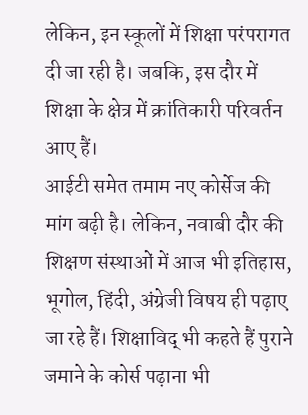लेकिन, इन स्कूलों में शिक्षा परंपरागत दी जा रही है। जबकि, इस दौर में शिक्षा के क्षेत्र में क्रांतिकारी परिवर्तन आए हैं।
आईटी समेत तमाम नए कोर्सेज की मांग बढ़ी है। लेकिन, नवाबी दौर की शिक्षण संस्थाओं में आज भी इतिहास, भूगोल, हिंदी, अंग्रेजी विषय ही पढ़ाए जा रहे हैं। शिक्षाविद् भी कहते हैं पुराने जमाने के कोर्स पढ़ाना भी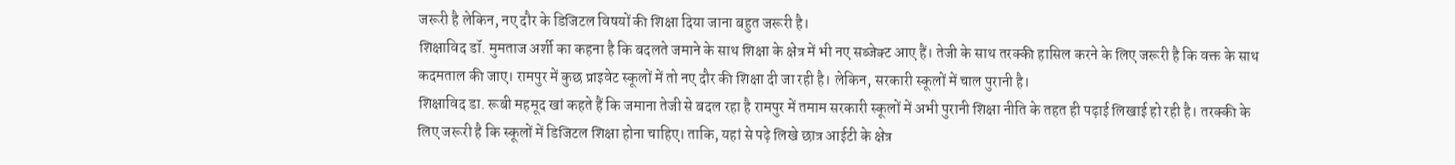जरूरी है लेकिन, नए दौर के डिजिटल विषयों की शिक्षा दिया जाना बहुत जरूरी है।
शिक्षाविद डॉ. मुमताज अर्शी का कहना है कि बदलते जमाने के साथ शिक्षा के क्षेत्र में भी नए सब्जेक्ट आए हैं। तेजी के साथ तरक्की हासिल करने के लिए जरूरी है कि वक्त के साथ कदमताल की जाए। रामपुर में कुछ प्राइवेट स्कूलों में तो नए दौर की शिक्षा दी जा रही है। लेकिन, सरकारी स्कूलों में चाल पुरानी है।
शिक्षाविद डा. रूबी महमूद खां कहते हैं कि जमाना तेजी से बदल रहा है रामपुर में तमाम सरकारी स्कूलों में अभी पुरानी शिक्षा नीति के तहत ही पढ़ाई लिखाई हो रही है। तरक्की के लिए जरूरी है कि स्कूलों में डिजिटल शिक्षा होना चाहिए। ताकि, यहां से पढ़े लिखे छात्र आईटी के क्षेत्र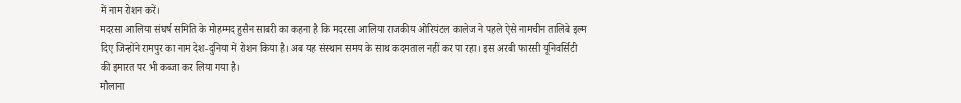में नाम रोशन करें।
मदरसा आलिया संघर्ष समिति के मोहम्मद हुसैन साबरी का कहना है कि मदरसा आलिया राजकीय ओरियंटल कालेज ने पहले ऐसे नामचीन तालिबे इल्म दिए जिन्होंने रामपुर का नाम देश-दुनिया में रोशन किया है। अब यह संस्थान समय के साथ कदमताल नहीं कर पा रहा। इस अरबी फारसी यूनिवर्सिटी की इमारत पर भी कब्जा कर लिया गया है।
मौलाना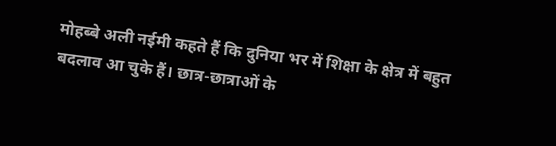मोहब्बे अली नईमी कहते हैं कि दुनिया भर में शिक्षा के क्षेत्र में बहुत बदलाव आ चुके हैं। छात्र-छात्राओं के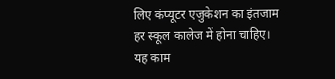लिए कंप्यूटर एजुकेशन का इंतजाम हर स्कूल कालेज में होना चाहिए। यह काम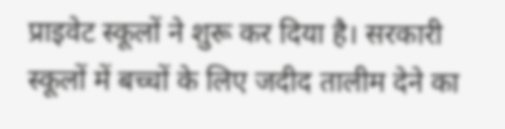प्राइवेट स्कूलों ने शुरू कर दिया है। सरकारी स्कूलों में बच्चों के लिए जदीद तालीम देने का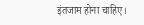इंतजाम होना चाहिए।